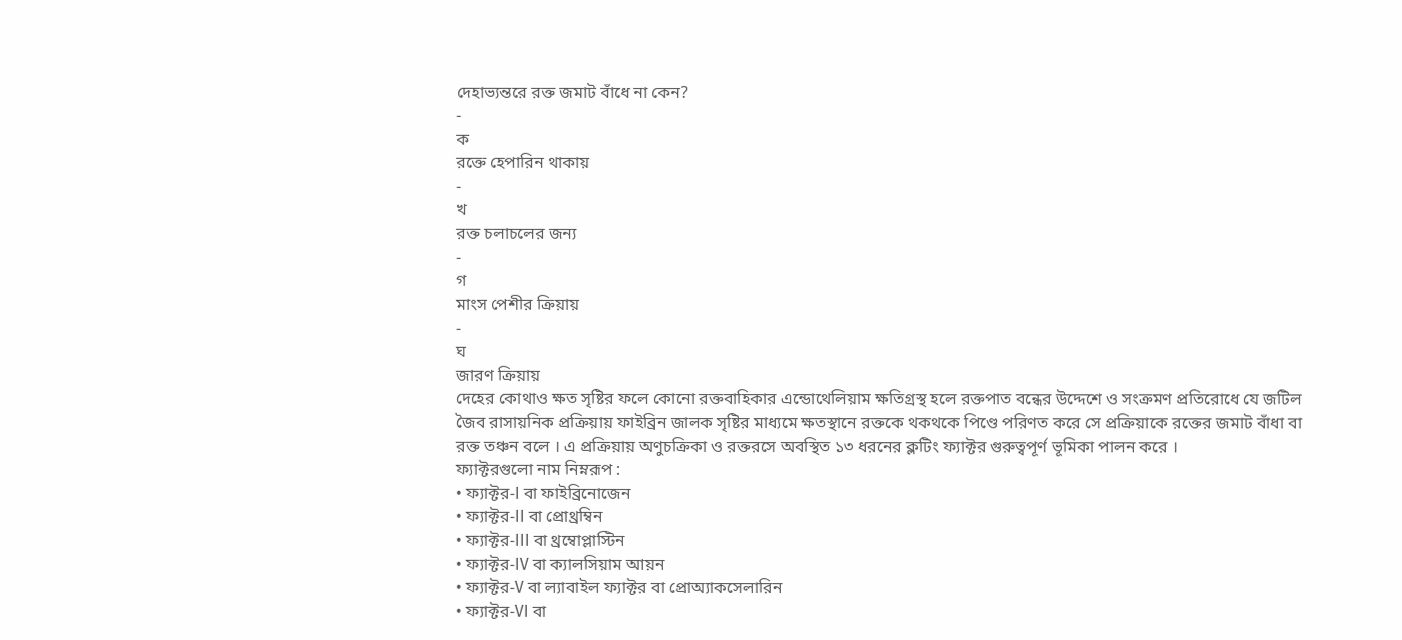দেহাভ্যন্তরে রক্ত জমাট বাঁধে না কেন?
-
ক
রক্তে হেপারিন থাকায়
-
খ
রক্ত চলাচলের জন্য
-
গ
মাংস পেশীর ক্রিয়ায়
-
ঘ
জারণ ক্রিয়ায়
দেহের কোথাও ক্ষত সৃষ্টির ফলে কোনো রক্তবাহিকার এন্ডোথেলিয়াম ক্ষতিগ্রস্থ হলে রক্তপাত বন্ধের উদ্দেশে ও সংক্রমণ প্রতিরোধে যে জটিল জৈব রাসায়নিক প্রক্রিয়ায় ফাইব্রিন জালক সৃষ্টির মাধ্যমে ক্ষতস্থানে রক্তকে থকথকে পিণ্ডে পরিণত করে সে প্রক্রিয়াকে রক্তের জমাট বাঁধা বা রক্ত তঞ্চন বলে । এ প্রক্রিয়ায় অণুচক্রিকা ও রক্তরসে অবস্থিত ১৩ ধরনের ক্লটিং ফ্যাক্টর গুরুত্বপূর্ণ ভূমিকা পালন করে ।
ফ্যাক্টরগুলো নাম নিম্নরূপ :
• ফ্যাক্টর-I বা ফাইব্রিনোজেন
• ফ্যাক্টর-II বা প্রোথ্রম্বিন
• ফ্যাক্টর-III বা থ্রম্বোপ্লাস্টিন
• ফ্যাক্টর-IV বা ক্যালসিয়াম আয়ন
• ফ্যাক্টর-V বা ল্যাবাইল ফ্যাক্টর বা প্রোঅ্যাকসেলারিন
• ফ্যাক্টর-VI বা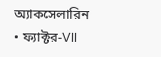অ্যাকসেলারিন
• ফ্যাক্টর-VII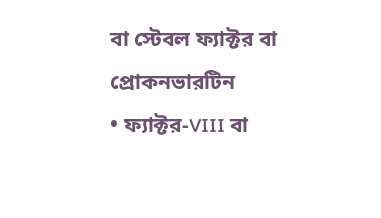বা স্টেবল ফ্যাক্টর বা প্রোকনভারটিন
• ফ্যাক্টর-VIII বা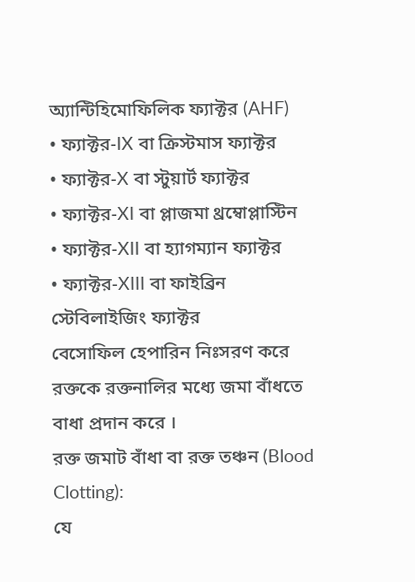অ্যান্টিহিমোফিলিক ফ্যাক্টর (AHF)
• ফ্যাক্টর-IX বা ক্রিস্টমাস ফ্যাক্টর
• ফ্যাক্টর-X বা স্টুয়ার্ট ফ্যাক্টর
• ফ্যাক্টর-XI বা প্লাজমা থ্রম্বোপ্লাস্টিন
• ফ্যাক্টর-XII বা হ্যাগম্যান ফ্যাক্টর
• ফ্যাক্টর-XIII বা ফাইব্রিন স্টেবিলাইজিং ফ্যাক্টর
বেসোফিল হেপারিন নিঃসরণ করে রক্তকে রক্তনালির মধ্যে জমা বাঁধতে বাধা প্রদান করে ।
রক্ত জমাট বাঁধা বা রক্ত তঞ্চন (Blood Clotting):
যে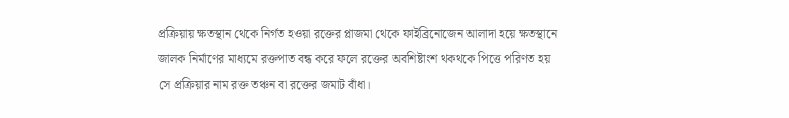প্রক্রিয়ায় ক্ষতস্থান থেকে নির্গত হওয়া রক্তের প্লাজমা থেকে ফাইব্রিনোজেন আলাদা হয়ে ক্ষতস্থানে জালক নির্মাণের মাধ্যমে রক্তপাত বন্ধ করে ফলে রক্তের অবশিষ্টাংশ থকথকে পিত্তে পরিণত হয় সে প্রক্রিয়ার নাম রক্ত তঞ্চন বা রক্তের জমাট বাঁধা।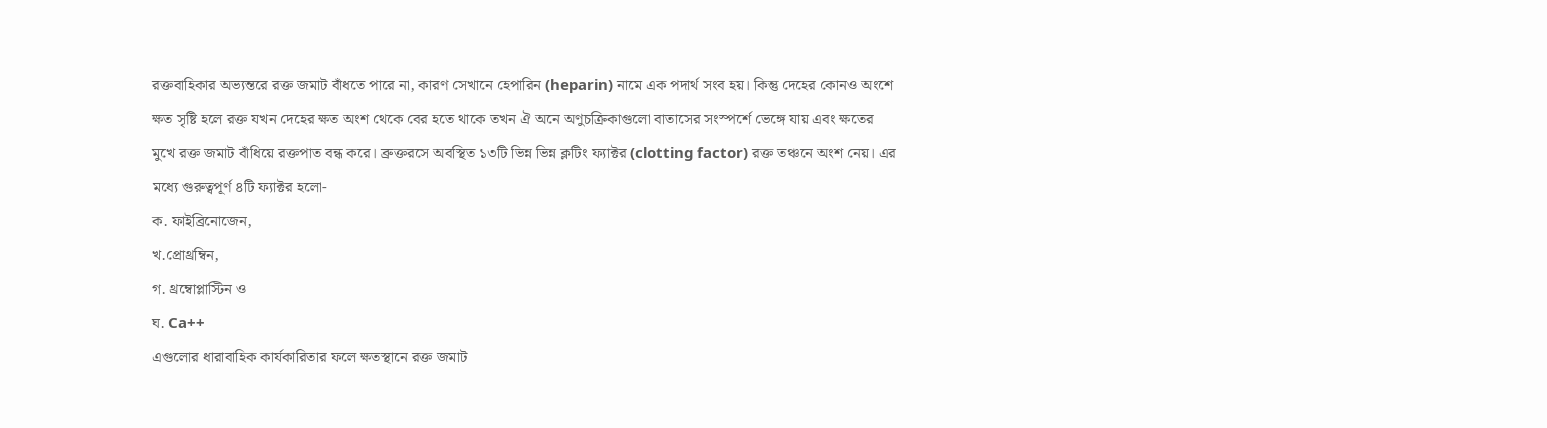রক্তবাহিকার অভ্যন্তরে রক্ত জমাট বাঁধতে পারে না, কারণ সেখানে হেপারিন (heparin) নামে এক পদার্থ সংব হয়। কিন্তু দেহের কোনও অংশে ক্ষত সৃষ্টি হলে রক্ত যখন দেহের ক্ষত অংশ থেকে বের হতে থাকে তখন ঐ অনে অণুচক্রিকাগুলো বাতাসের সংস্পর্শে ভেঙ্গে যায় এবং ক্ষতের মুখে রক্ত জমাট বাঁধিয়ে রক্তপাত বন্ধ করে। ব্রুক্তরসে অবস্থিত ১৩টি ভিন্ন ভিন্ন ক্লটিং ফ্যাক্টর (clotting factor) রক্ত তঞ্চনে অংশ নেয়। এর মধ্যে গুরুত্বপূর্ণ ৪টি ফ্যাক্টর হলো-
ক. ফাইব্রিনোজেন,
খ.প্রোথ্রম্বিন,
গ. থ্রম্বোপ্লাস্টিন ও
ঘ. Ca++
এগুলোর ধারাবাহিক কার্যকারিতার ফলে ক্ষতস্থানে রক্ত জমাট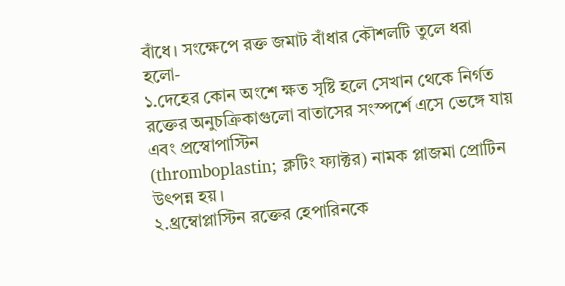বাঁধে। সংক্ষেপে রক্ত জমাট বাঁধার কৌশলটি তুলে ধরা হলো-
১.দেহের কোন অংশে ক্ষত সৃষ্টি হলে সেখান থেকে নির্গত রক্তের অনুচক্রিকাগুলো বাতাসের সংস্পর্শে এসে ভেঙ্গে যায় এবং প্রস্বোপাস্টিন
(thromboplastin; ক্লটিং ফ্যাক্টর) নামক প্লাজমা প্রোটিন উৎপন্ন হয়।
২.থ্রম্বোপ্লাস্টিন রক্তের হেপারিনকে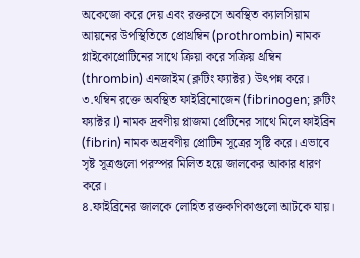অকেজো করে দেয় এবং রক্তরসে অবস্থিত ক্যালসিয়াম আয়নের উপস্থিতিতে প্রোথ্রম্বিন (prothrombin) নামক গ্লাইকোপ্রোটিনের সাথে ক্রিয়া করে সক্রিয় থ্রম্বিন (thrombin) এনজাইম (ক্লটিং ফ্যাক্টর) উৎপন্ন করে।
৩.থম্বিন রক্তে অবস্থিত ফাইব্রিনোজেন (fibrinogen; ক্লটিং ফ্যাক্টর I) নামক দ্রবণীয় প্লাজমা প্রেটিনের সাথে মিলে ফাইব্রিন (fibrin) নামক অদ্রবণীয় প্রোটিন সূত্রের সৃষ্টি করে। এভাবে সৃষ্ট সূত্রগুলো পরস্পর মিলিত হয়ে জালকের আকার ধারণ করে।
৪.ফাইব্রিনের জালকে লোহিত রক্তকণিকাগুলো আটকে যায়।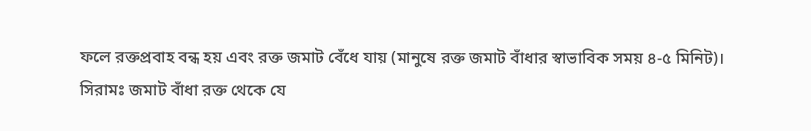ফলে রক্তপ্রবাহ বন্ধ হয় এবং রক্ত জমাট বেঁধে যায় (মানুষে রক্ত জমাট বাঁধার স্বাভাবিক সময় ৪-৫ মিনিট)।
সিরামঃ জমাট বাঁধা রক্ত থেকে যে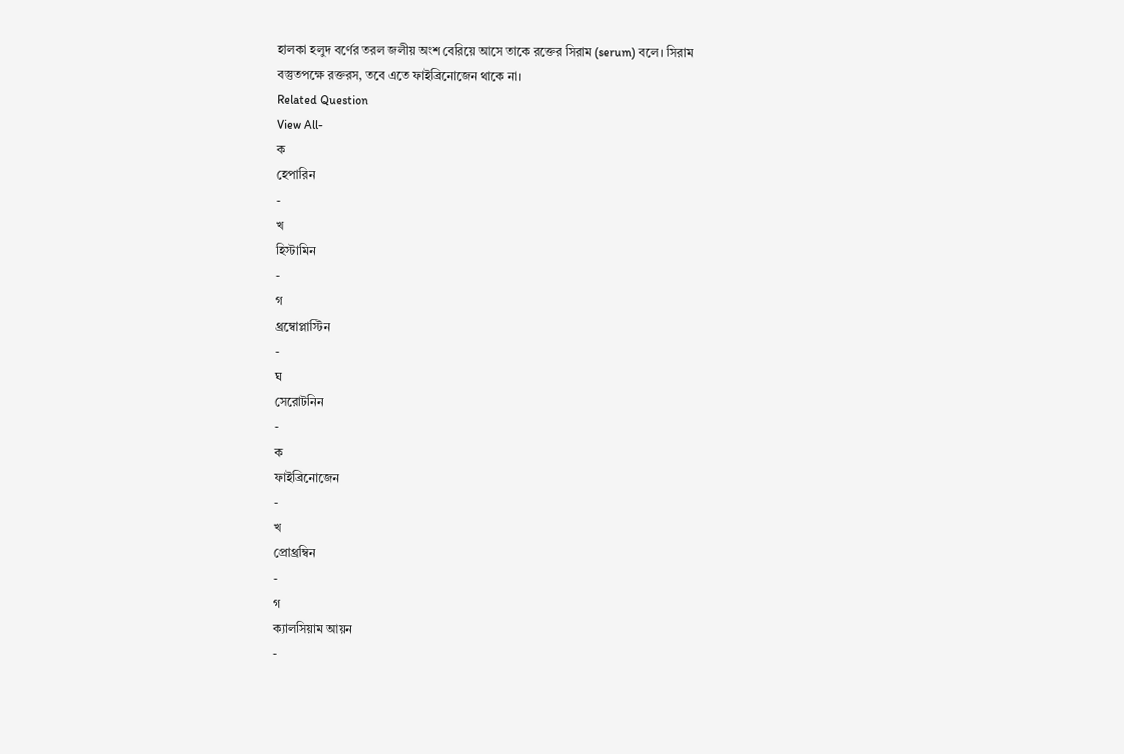হালকা হলুদ বর্ণের তরল জলীয় অংশ বেরিয়ে আসে তাকে রক্তের সিরাম (serum) বলে। সিরাম বস্তুতপক্ষে রক্তরস, তবে এতে ফাইব্রিনোজেন থাকে না।
Related Question
View All-
ক
হেপারিন
-
খ
হিস্টামিন
-
গ
থ্রম্বোপ্লাস্টিন
-
ঘ
সেরোটনিন
-
ক
ফাইব্রিনোজেন
-
খ
প্রোথ্রম্বিন
-
গ
ক্যালসিয়াম আয়ন
-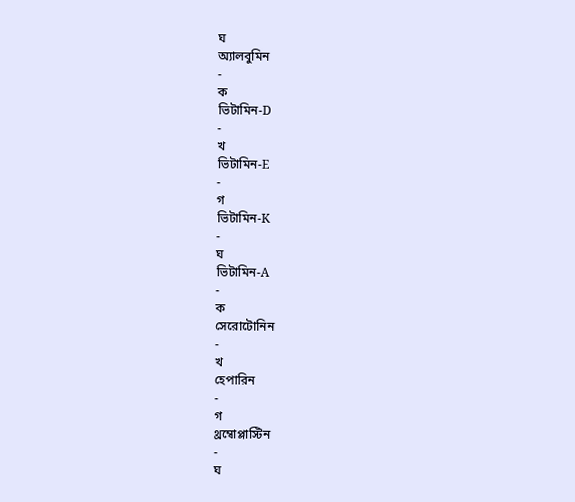ঘ
অ্যালবুমিন
-
ক
ভিটামিন-D
-
খ
ভিটামিন-E
-
গ
ভিটামিন-K
-
ঘ
ভিটামিন-A
-
ক
সেরোটোনিন
-
খ
হেপারিন
-
গ
থ্রম্বোপ্লাস্টিন
-
ঘ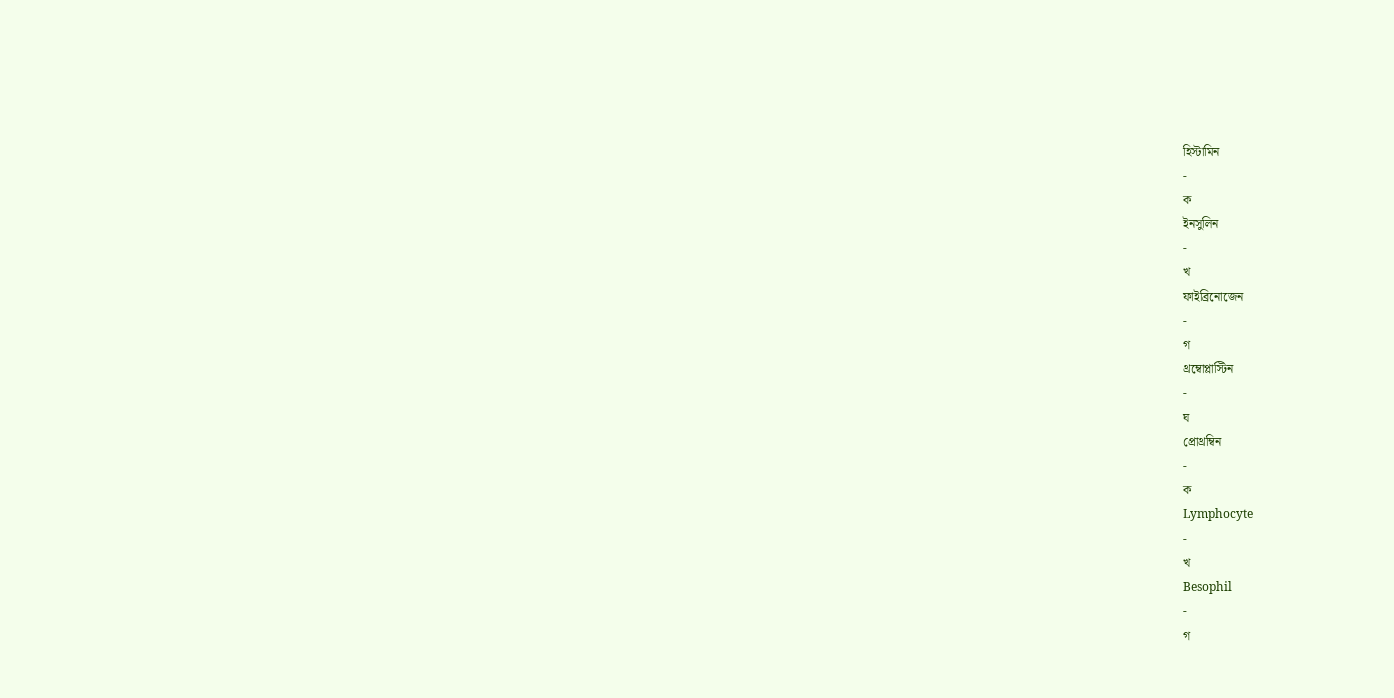হিস্টামিন
-
ক
ইনসুলিন
-
খ
ফাইব্রিনোজেন
-
গ
থ্রম্বোপ্লাস্টিন
-
ঘ
প্রোথ্রম্বিন
-
ক
Lymphocyte
-
খ
Besophil
-
গ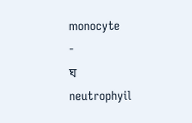monocyte
-
ঘ
neutrophyil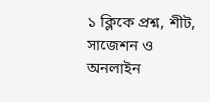১ ক্লিকে প্রশ্ন, শীট, সাজেশন ও
অনলাইন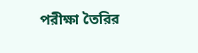পরীক্ষা তৈরির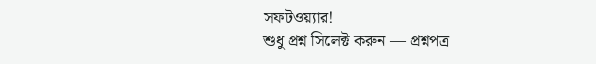সফটওয়্যার!
শুধু প্রশ্ন সিলেক্ট করুন — প্রশ্নপত্র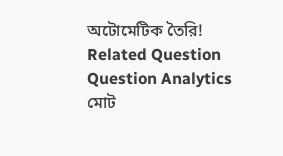অটোমেটিক তৈরি!
Related Question
Question Analytics
মোট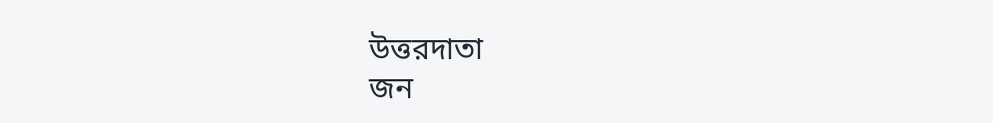উত্তরদাতা
জন